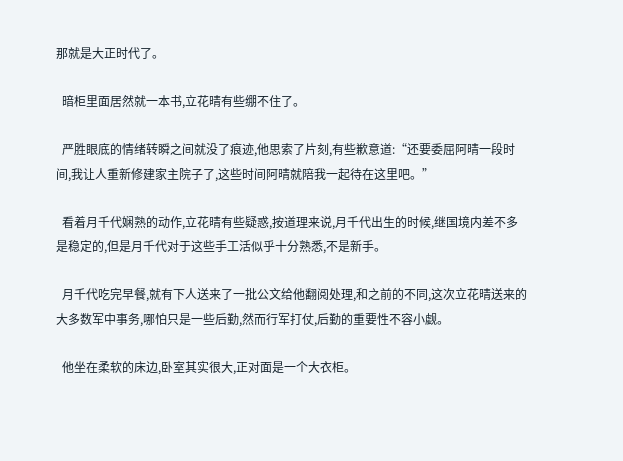那就是大正时代了。

  暗柜里面居然就一本书,立花晴有些绷不住了。

  严胜眼底的情绪转瞬之间就没了痕迹,他思索了片刻,有些歉意道:“还要委屈阿晴一段时间,我让人重新修建家主院子了,这些时间阿晴就陪我一起待在这里吧。”

  看着月千代娴熟的动作,立花晴有些疑惑,按道理来说,月千代出生的时候,继国境内差不多是稳定的,但是月千代对于这些手工活似乎十分熟悉,不是新手。

  月千代吃完早餐,就有下人送来了一批公文给他翻阅处理,和之前的不同,这次立花晴送来的大多数军中事务,哪怕只是一些后勤,然而行军打仗,后勤的重要性不容小觑。

  他坐在柔软的床边,卧室其实很大,正对面是一个大衣柜。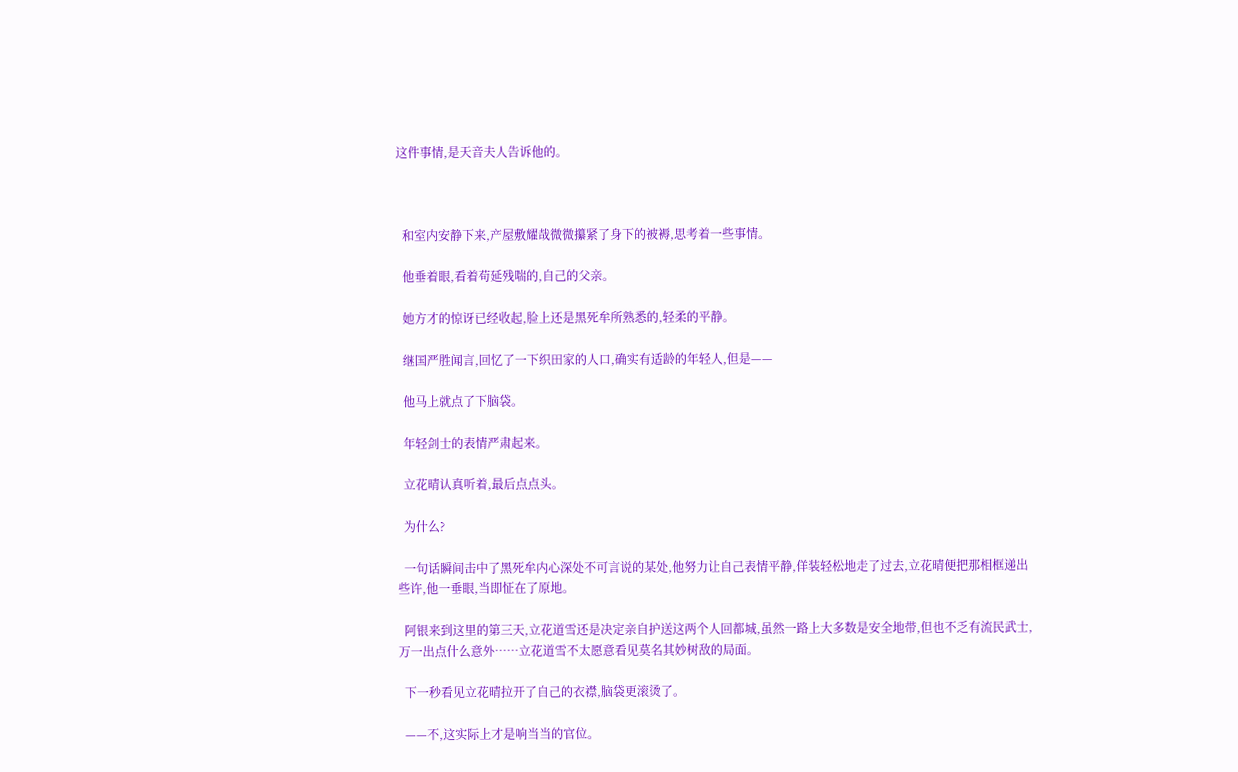这件事情,是天音夫人告诉他的。



  和室内安静下来,产屋敷耀哉微微攥紧了身下的被褥,思考着一些事情。

  他垂着眼,看着苟延残喘的,自己的父亲。

  她方才的惊讶已经收起,脸上还是黑死牟所熟悉的,轻柔的平静。

  继国严胜闻言,回忆了一下织田家的人口,确实有适龄的年轻人,但是——

  他马上就点了下脑袋。

  年轻剑士的表情严肃起来。

  立花晴认真听着,最后点点头。

  为什么?

  一句话瞬间击中了黑死牟内心深处不可言说的某处,他努力让自己表情平静,佯装轻松地走了过去,立花晴便把那相框递出些许,他一垂眼,当即怔在了原地。

  阿银来到这里的第三天,立花道雪还是决定亲自护送这两个人回都城,虽然一路上大多数是安全地带,但也不乏有流民武士,万一出点什么意外……立花道雪不太愿意看见莫名其妙树敌的局面。

  下一秒看见立花晴拉开了自己的衣襟,脑袋更滚烫了。

  ——不,这实际上才是响当当的官位。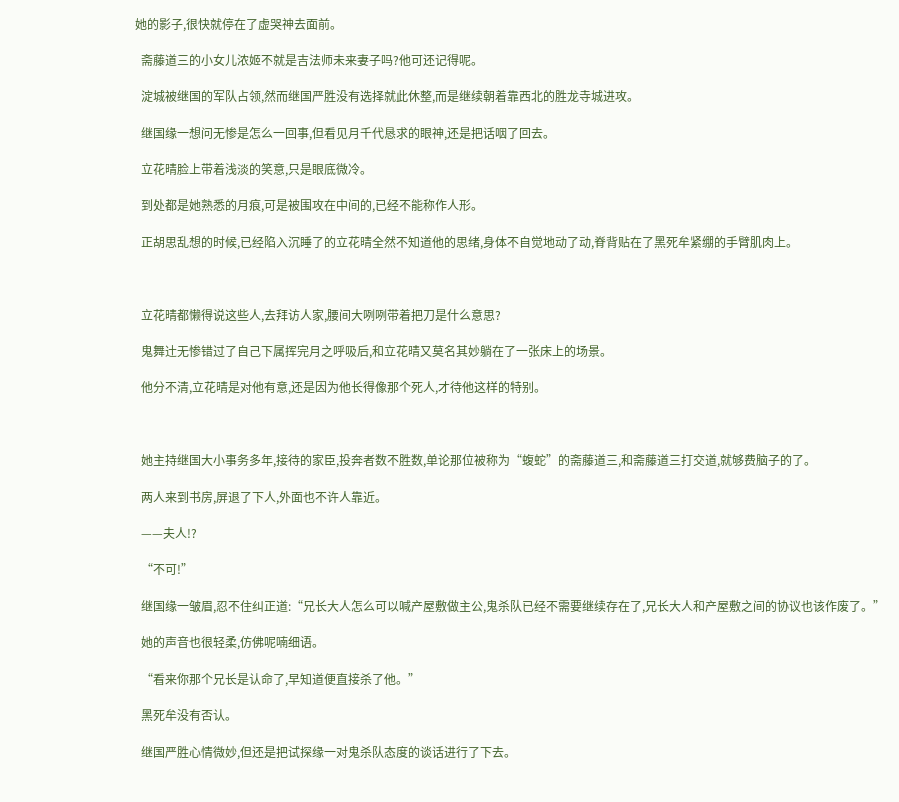她的影子,很快就停在了虚哭神去面前。

  斋藤道三的小女儿浓姬不就是吉法师未来妻子吗?他可还记得呢。

  淀城被继国的军队占领,然而继国严胜没有选择就此休整,而是继续朝着靠西北的胜龙寺城进攻。

  继国缘一想问无惨是怎么一回事,但看见月千代恳求的眼神,还是把话咽了回去。

  立花晴脸上带着浅淡的笑意,只是眼底微冷。

  到处都是她熟悉的月痕,可是被围攻在中间的,已经不能称作人形。

  正胡思乱想的时候,已经陷入沉睡了的立花晴全然不知道他的思绪,身体不自觉地动了动,脊背贴在了黑死牟紧绷的手臂肌肉上。



  立花晴都懒得说这些人,去拜访人家,腰间大咧咧带着把刀是什么意思?

  鬼舞辻无惨错过了自己下属挥完月之呼吸后,和立花晴又莫名其妙躺在了一张床上的场景。

  他分不清,立花晴是对他有意,还是因为他长得像那个死人,才待他这样的特别。



  她主持继国大小事务多年,接待的家臣,投奔者数不胜数,单论那位被称为“蝮蛇”的斋藤道三,和斋藤道三打交道,就够费脑子的了。

  两人来到书房,屏退了下人,外面也不许人靠近。

  ——夫人!?

  “不可!”

  继国缘一皱眉,忍不住纠正道:“兄长大人怎么可以喊产屋敷做主公,鬼杀队已经不需要继续存在了,兄长大人和产屋敷之间的协议也该作废了。”

  她的声音也很轻柔,仿佛呢喃细语。

  “看来你那个兄长是认命了,早知道便直接杀了他。”

  黑死牟没有否认。

  继国严胜心情微妙,但还是把试探缘一对鬼杀队态度的谈话进行了下去。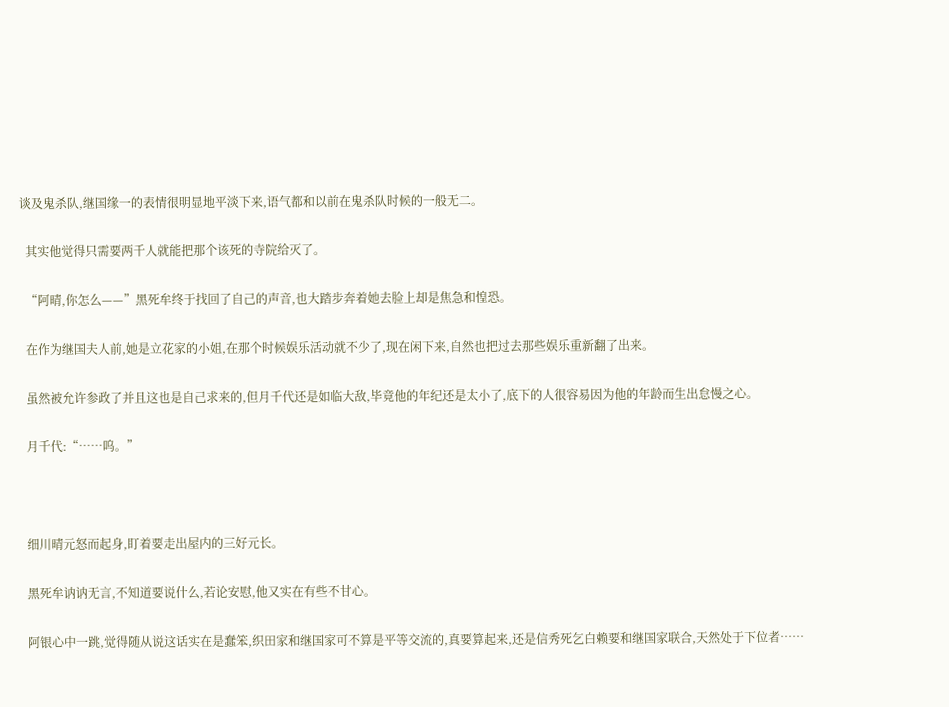谈及鬼杀队,继国缘一的表情很明显地平淡下来,语气都和以前在鬼杀队时候的一般无二。

  其实他觉得只需要两千人就能把那个该死的寺院给灭了。

  “阿晴,你怎么——”黑死牟终于找回了自己的声音,也大踏步奔着她去脸上却是焦急和惶恐。

  在作为继国夫人前,她是立花家的小姐,在那个时候娱乐活动就不少了,现在闲下来,自然也把过去那些娱乐重新翻了出来。

  虽然被允许参政了并且这也是自己求来的,但月千代还是如临大敌,毕竟他的年纪还是太小了,底下的人很容易因为他的年龄而生出怠慢之心。

  月千代:“……呜。”



  细川晴元怒而起身,盯着要走出屋内的三好元长。

  黑死牟讷讷无言,不知道要说什么,若论安慰,他又实在有些不甘心。

  阿银心中一跳,觉得随从说这话实在是蠢笨,织田家和继国家可不算是平等交流的,真要算起来,还是信秀死乞白赖要和继国家联合,天然处于下位者……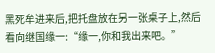黑死牟进来后,把托盘放在另一张桌子上,然后看向继国缘一:“缘一,你和我出来吧。”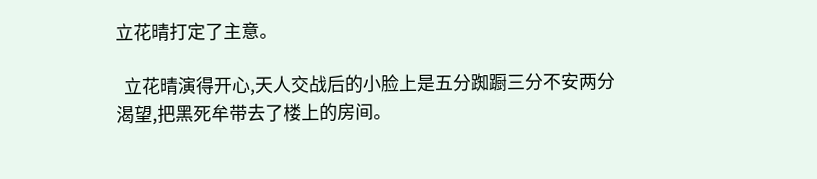立花晴打定了主意。

  立花晴演得开心,天人交战后的小脸上是五分踟蹰三分不安两分渴望,把黑死牟带去了楼上的房间。